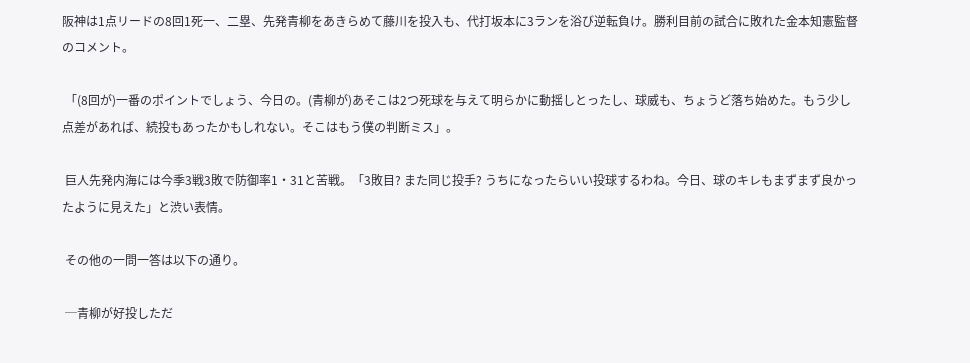阪神は1点リードの8回1死一、二塁、先発青柳をあきらめて藤川を投入も、代打坂本に3ランを浴び逆転負け。勝利目前の試合に敗れた金本知憲監督のコメント。

 「(8回が)一番のポイントでしょう、今日の。(青柳が)あそこは2つ死球を与えて明らかに動揺しとったし、球威も、ちょうど落ち始めた。もう少し点差があれば、続投もあったかもしれない。そこはもう僕の判断ミス」。

 巨人先発内海には今季3戦3敗で防御率1・31と苦戦。「3敗目? また同じ投手? うちになったらいい投球するわね。今日、球のキレもまずまず良かったように見えた」と渋い表情。

 その他の一問一答は以下の通り。

 ─青柳が好投しただ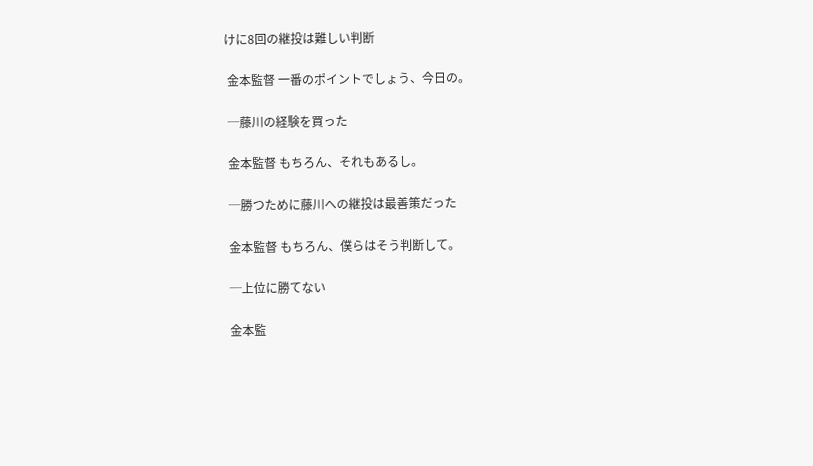けに8回の継投は難しい判断

 金本監督 一番のポイントでしょう、今日の。

 ─藤川の経験を買った

 金本監督 もちろん、それもあるし。

 ─勝つために藤川への継投は最善策だった

 金本監督 もちろん、僕らはそう判断して。

 ─上位に勝てない

 金本監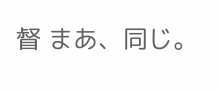督 まあ、同じ。